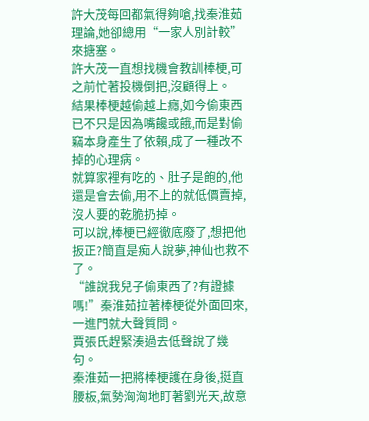許大茂每回都氣得夠嗆,找秦淮茹理論,她卻總用“一家人別計較”來搪塞。
許大茂一直想找機會教訓棒梗,可之前忙著投機倒把,沒顧得上。
結果棒梗越偷越上癮,如今偷東西已不只是因為嘴饞或餓,而是對偷竊本身產生了依賴,成了一種改不掉的心理病。
就算家裡有吃的、肚子是飽的,他還是會去偷,用不上的就低價賣掉,沒人要的乾脆扔掉。
可以說,棒梗已經徹底廢了,想把他扳正?簡直是痴人說夢,神仙也救不了。
“誰說我兒子偷東西了?有證據嗎!”秦淮茹拉著棒梗從外面回來,一進門就大聲質問。
賈張氏趕緊湊過去低聲說了幾句。
秦淮茹一把將棒梗護在身後,挺直腰板,氣勢洶洶地盯著劉光天,故意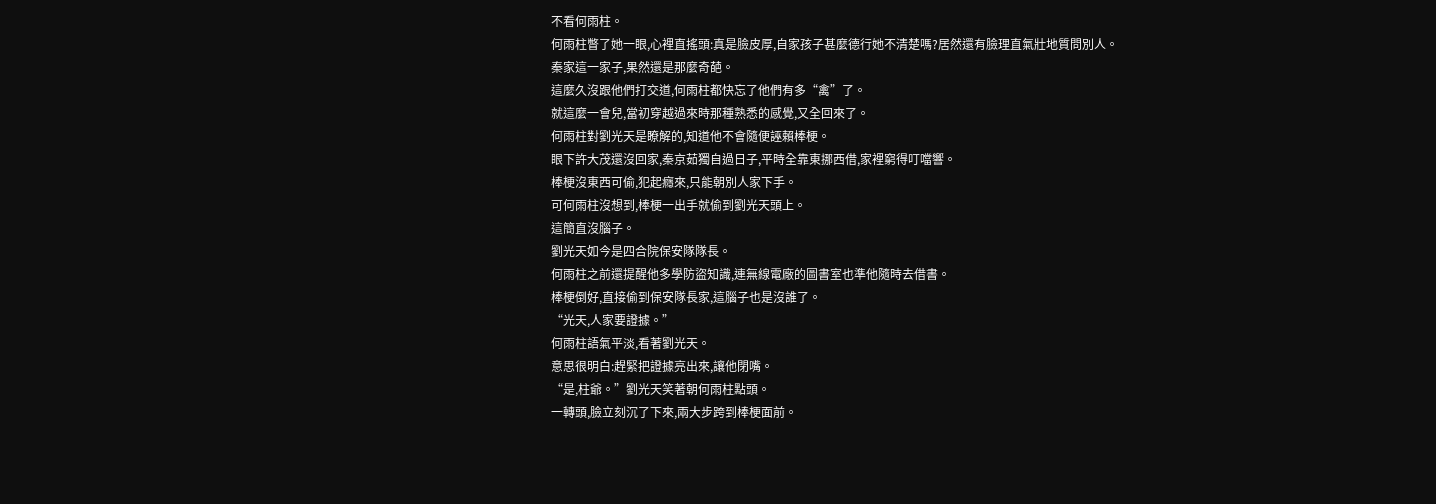不看何雨柱。
何雨柱瞥了她一眼,心裡直搖頭:真是臉皮厚,自家孩子甚麼德行她不清楚嗎?居然還有臉理直氣壯地質問別人。
秦家這一家子,果然還是那麼奇葩。
這麼久沒跟他們打交道,何雨柱都快忘了他們有多“禽”了。
就這麼一會兒,當初穿越過來時那種熟悉的感覺,又全回來了。
何雨柱對劉光天是瞭解的,知道他不會隨便誣賴棒梗。
眼下許大茂還沒回家,秦京茹獨自過日子,平時全靠東挪西借,家裡窮得叮噹響。
棒梗沒東西可偷,犯起癮來,只能朝別人家下手。
可何雨柱沒想到,棒梗一出手就偷到劉光天頭上。
這簡直沒腦子。
劉光天如今是四合院保安隊隊長。
何雨柱之前還提醒他多學防盜知識,連無線電廠的圖書室也準他隨時去借書。
棒梗倒好,直接偷到保安隊長家,這腦子也是沒誰了。
“光天,人家要證據。”
何雨柱語氣平淡,看著劉光天。
意思很明白:趕緊把證據亮出來,讓他閉嘴。
“是,柱爺。”劉光天笑著朝何雨柱點頭。
一轉頭,臉立刻沉了下來,兩大步跨到棒梗面前。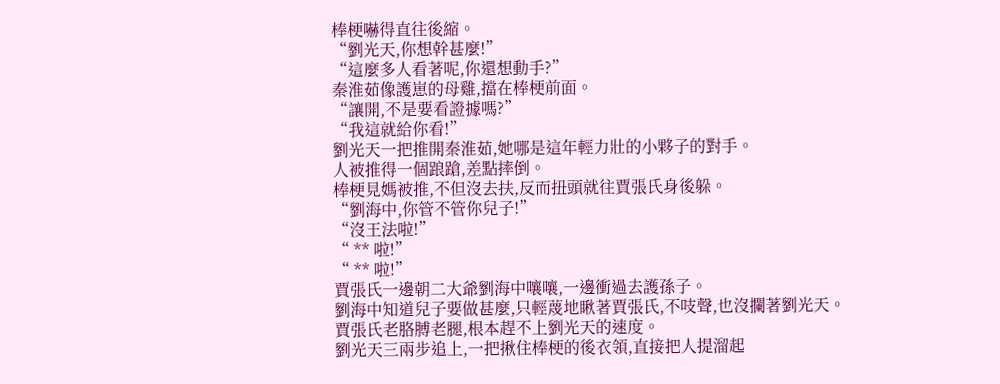棒梗嚇得直往後縮。
“劉光天,你想幹甚麼!”
“這麼多人看著呢,你還想動手?”
秦淮茹像護崽的母雞,擋在棒梗前面。
“讓開,不是要看證據嗎?”
“我這就給你看!”
劉光天一把推開秦淮茹,她哪是這年輕力壯的小夥子的對手。
人被推得一個踉蹌,差點摔倒。
棒梗見媽被推,不但沒去扶,反而扭頭就往賈張氏身後躲。
“劉海中,你管不管你兒子!”
“沒王法啦!”
“ ** 啦!”
“ ** 啦!”
賈張氏一邊朝二大爺劉海中嚷嚷,一邊衝過去護孫子。
劉海中知道兒子要做甚麼,只輕蔑地瞅著賈張氏,不吱聲,也沒攔著劉光天。
賈張氏老胳膊老腿,根本趕不上劉光天的速度。
劉光天三兩步追上,一把揪住棒梗的後衣領,直接把人提溜起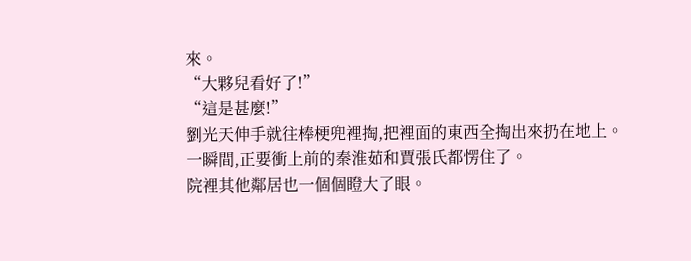來。
“大夥兒看好了!”
“這是甚麼!”
劉光天伸手就往棒梗兜裡掏,把裡面的東西全掏出來扔在地上。
一瞬間,正要衝上前的秦淮茹和賈張氏都愣住了。
院裡其他鄰居也一個個瞪大了眼。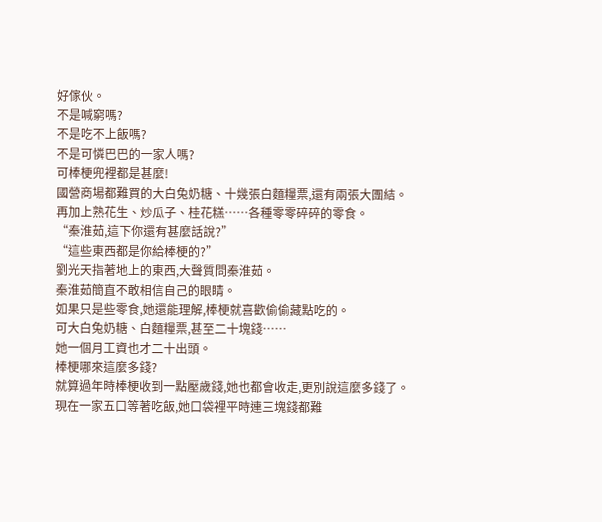好傢伙。
不是喊窮嗎?
不是吃不上飯嗎?
不是可憐巴巴的一家人嗎?
可棒梗兜裡都是甚麼!
國營商場都難買的大白兔奶糖、十幾張白麵糧票,還有兩張大團結。
再加上熟花生、炒瓜子、桂花糕……各種零零碎碎的零食。
“秦淮茹,這下你還有甚麼話說?”
“這些東西都是你給棒梗的?”
劉光天指著地上的東西,大聲質問秦淮茹。
秦淮茹簡直不敢相信自己的眼睛。
如果只是些零食,她還能理解,棒梗就喜歡偷偷藏點吃的。
可大白兔奶糖、白麵糧票,甚至二十塊錢……
她一個月工資也才二十出頭。
棒梗哪來這麼多錢?
就算過年時棒梗收到一點壓歲錢,她也都會收走,更別說這麼多錢了。
現在一家五口等著吃飯,她口袋裡平時連三塊錢都難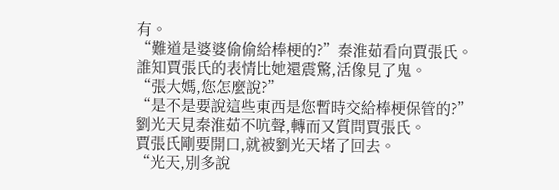有。
“難道是婆婆偷偷給棒梗的?”秦淮茹看向賈張氏。
誰知賈張氏的表情比她還震驚,活像見了鬼。
“張大媽,您怎麼說?”
“是不是要說這些東西是您暫時交給棒梗保管的?”
劉光天見秦淮茹不吭聲,轉而又質問賈張氏。
賈張氏剛要開口,就被劉光天堵了回去。
“光天,別多說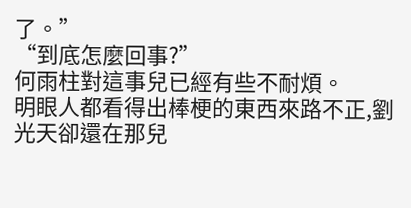了。”
“到底怎麼回事?”
何雨柱對這事兒已經有些不耐煩。
明眼人都看得出棒梗的東西來路不正,劉光天卻還在那兒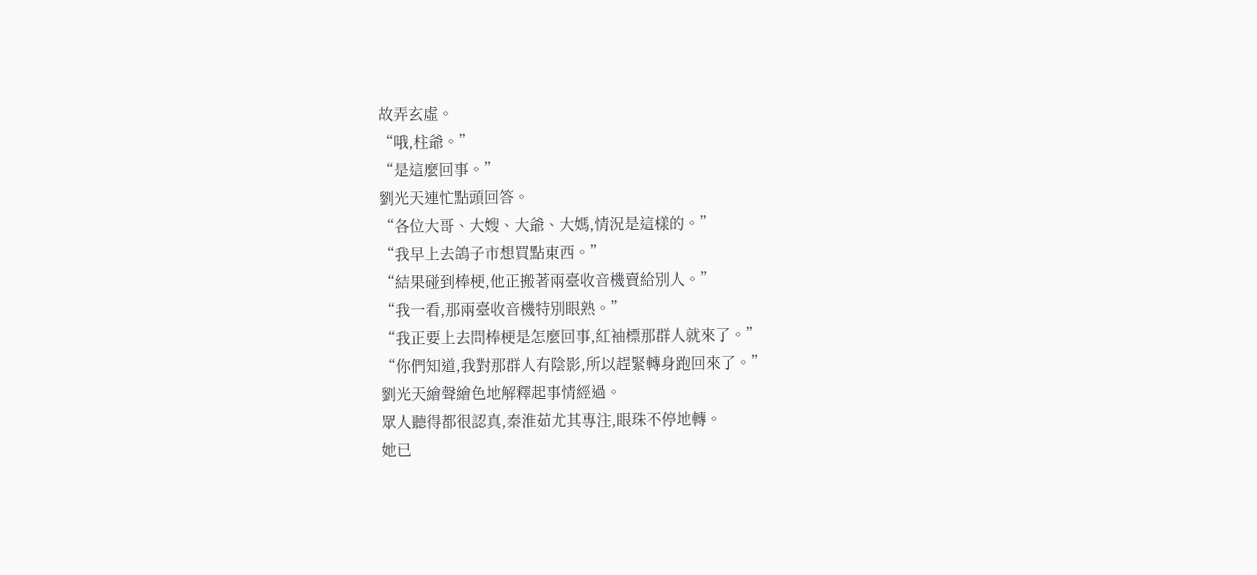故弄玄虛。
“哦,柱爺。”
“是這麼回事。”
劉光天連忙點頭回答。
“各位大哥、大嫂、大爺、大媽,情況是這樣的。”
“我早上去鴿子市想買點東西。”
“結果碰到棒梗,他正搬著兩臺收音機賣給別人。”
“我一看,那兩臺收音機特別眼熟。”
“我正要上去問棒梗是怎麼回事,紅袖標那群人就來了。”
“你們知道,我對那群人有陰影,所以趕緊轉身跑回來了。”
劉光天繪聲繪色地解釋起事情經過。
眾人聽得都很認真,秦淮茹尤其專注,眼珠不停地轉。
她已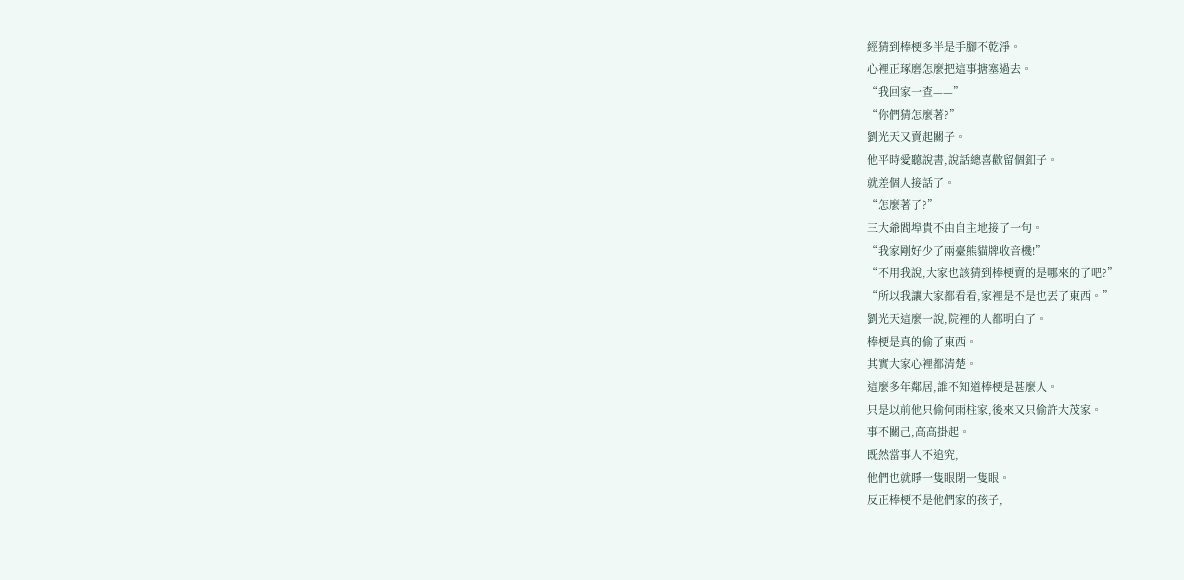經猜到棒梗多半是手腳不乾淨。
心裡正琢磨怎麼把這事搪塞過去。
“我回家一查——”
“你們猜怎麼著?”
劉光天又賣起關子。
他平時愛聽說書,說話總喜歡留個釦子。
就差個人接話了。
“怎麼著了?”
三大爺閻埠貴不由自主地接了一句。
“我家剛好少了兩臺熊貓牌收音機!”
“不用我說,大家也該猜到棒梗賣的是哪來的了吧?”
“所以我讓大家都看看,家裡是不是也丟了東西。”
劉光天這麼一說,院裡的人都明白了。
棒梗是真的偷了東西。
其實大家心裡都清楚。
這麼多年鄰居,誰不知道棒梗是甚麼人。
只是以前他只偷何雨柱家,後來又只偷許大茂家。
事不關己,高高掛起。
既然當事人不追究,
他們也就睜一隻眼閉一隻眼。
反正棒梗不是他們家的孩子,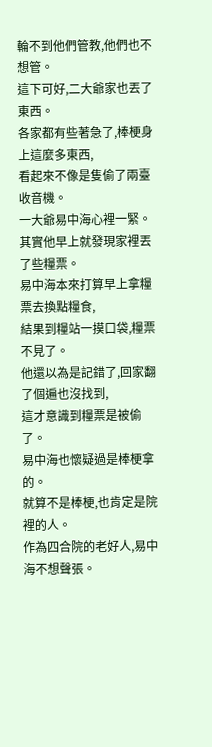輪不到他們管教,他們也不想管。
這下可好,二大爺家也丟了東西。
各家都有些著急了,棒梗身上這麼多東西,
看起來不像是隻偷了兩臺收音機。
一大爺易中海心裡一緊。
其實他早上就發現家裡丟了些糧票。
易中海本來打算早上拿糧票去換點糧食,
結果到糧站一摸口袋,糧票不見了。
他還以為是記錯了,回家翻了個遍也沒找到,
這才意識到糧票是被偷了。
易中海也懷疑過是棒梗拿的。
就算不是棒梗,也肯定是院裡的人。
作為四合院的老好人,易中海不想聲張。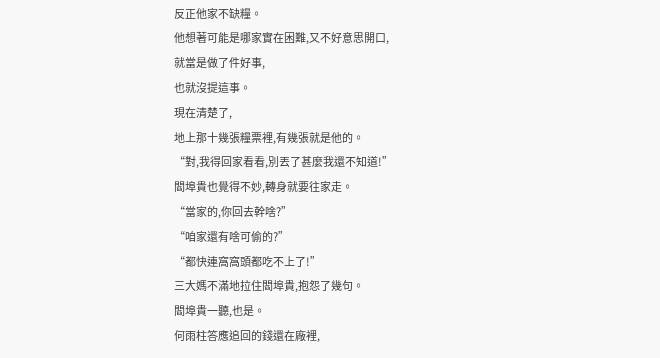反正他家不缺糧。
他想著可能是哪家實在困難,又不好意思開口,
就當是做了件好事,
也就沒提這事。
現在清楚了,
地上那十幾張糧票裡,有幾張就是他的。
“對,我得回家看看,別丟了甚麼我還不知道!”
閻埠貴也覺得不妙,轉身就要往家走。
“當家的,你回去幹啥?”
“咱家還有啥可偷的?”
“都快連窩窩頭都吃不上了!”
三大媽不滿地拉住閻埠貴,抱怨了幾句。
閻埠貴一聽,也是。
何雨柱答應追回的錢還在廠裡,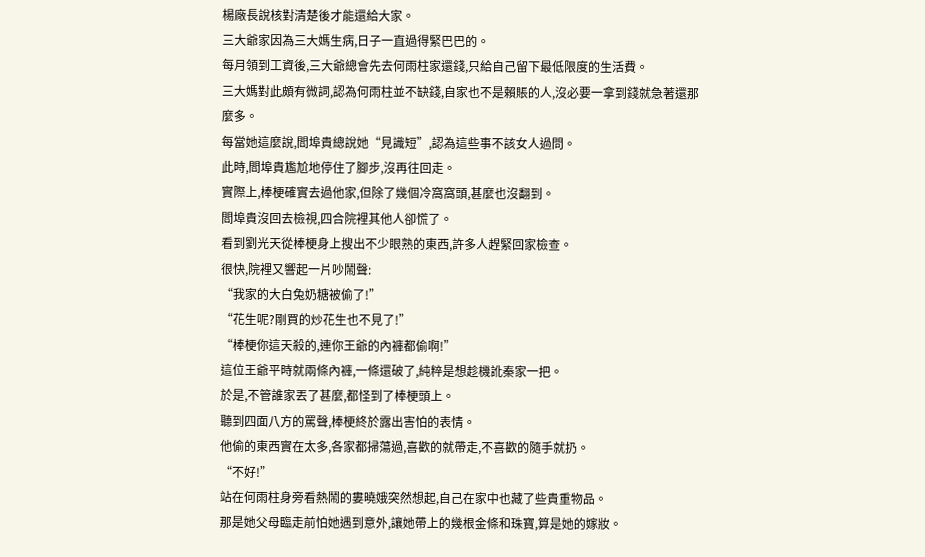楊廠長說核對清楚後才能還給大家。
三大爺家因為三大媽生病,日子一直過得緊巴巴的。
每月領到工資後,三大爺總會先去何雨柱家還錢,只給自己留下最低限度的生活費。
三大媽對此頗有微詞,認為何雨柱並不缺錢,自家也不是賴賬的人,沒必要一拿到錢就急著還那麼多。
每當她這麼說,閻埠貴總說她“見識短”,認為這些事不該女人過問。
此時,閻埠貴尷尬地停住了腳步,沒再往回走。
實際上,棒梗確實去過他家,但除了幾個冷窩窩頭,甚麼也沒翻到。
閻埠貴沒回去檢視,四合院裡其他人卻慌了。
看到劉光天從棒梗身上搜出不少眼熟的東西,許多人趕緊回家檢查。
很快,院裡又響起一片吵鬧聲:
“我家的大白兔奶糖被偷了!”
“花生呢?剛買的炒花生也不見了!”
“棒梗你這天殺的,連你王爺的內褲都偷啊!”
這位王爺平時就兩條內褲,一條還破了,純粹是想趁機訛秦家一把。
於是,不管誰家丟了甚麼,都怪到了棒梗頭上。
聽到四面八方的罵聲,棒梗終於露出害怕的表情。
他偷的東西實在太多,各家都掃蕩過,喜歡的就帶走,不喜歡的隨手就扔。
“不好!”
站在何雨柱身旁看熱鬧的婁曉娥突然想起,自己在家中也藏了些貴重物品。
那是她父母臨走前怕她遇到意外,讓她帶上的幾根金條和珠寶,算是她的嫁妝。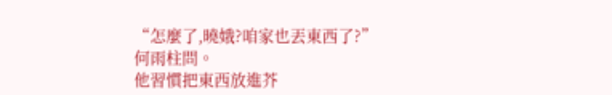“怎麼了,曉娥?咱家也丟東西了?”何雨柱問。
他習慣把東西放進芥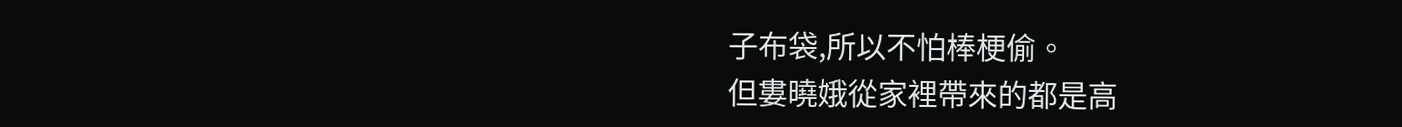子布袋,所以不怕棒梗偷。
但婁曉娥從家裡帶來的都是高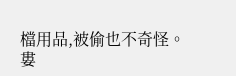檔用品,被偷也不奇怪。
婁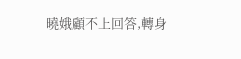曉娥顧不上回答,轉身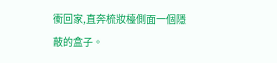衝回家,直奔梳妝檯側面一個隱蔽的盒子。